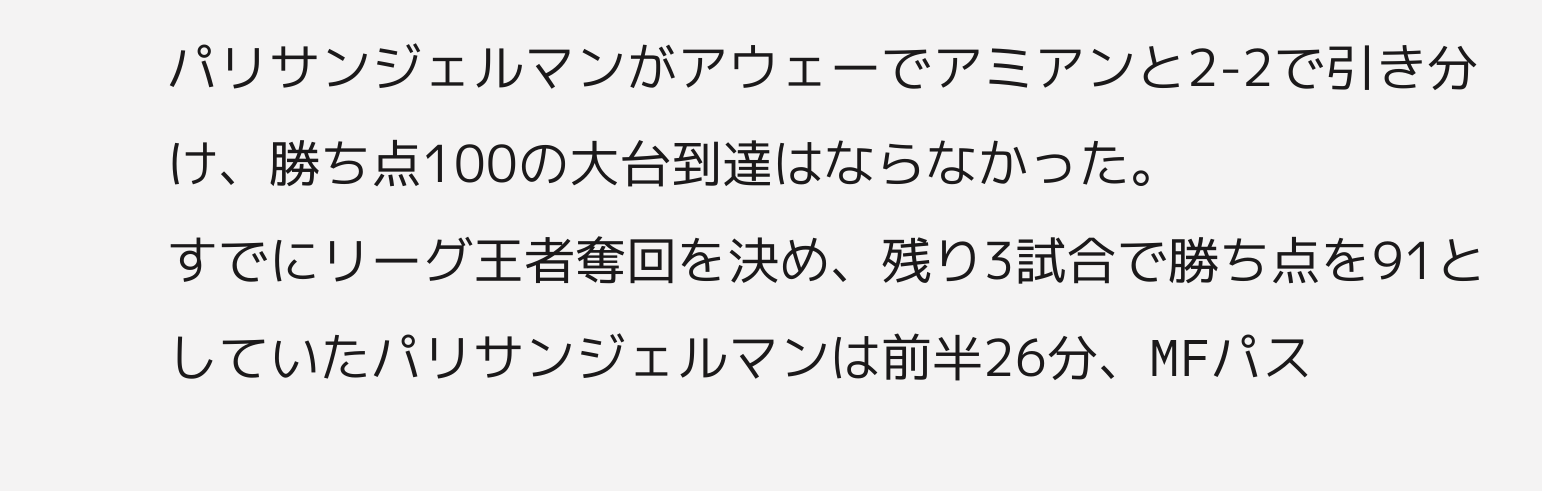パリサンジェルマンがアウェーでアミアンと2-2で引き分け、勝ち点100の大台到達はならなかった。
すでにリーグ王者奪回を決め、残り3試合で勝ち点を91としていたパリサンジェルマンは前半26分、MFパス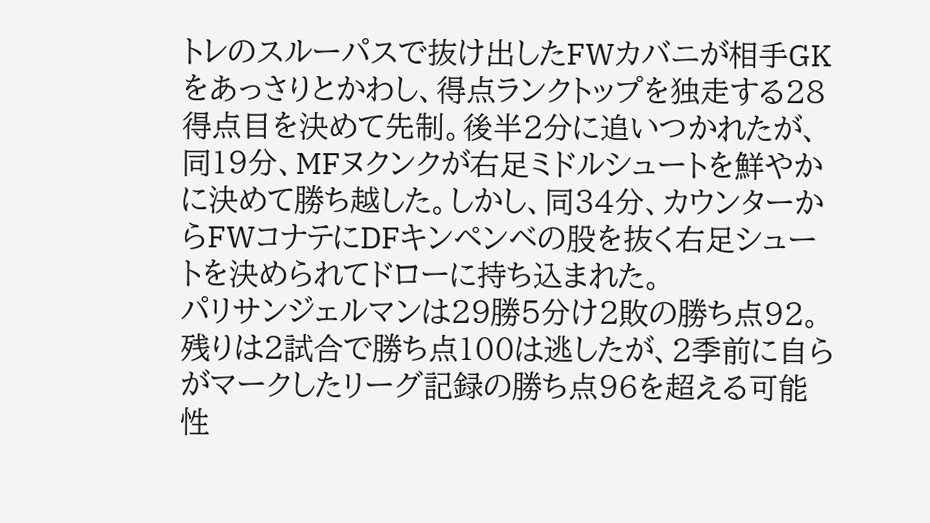トレのスルーパスで抜け出したFWカバニが相手GKをあっさりとかわし、得点ランクトップを独走する28得点目を決めて先制。後半2分に追いつかれたが、同19分、MFヌクンクが右足ミドルシュートを鮮やかに決めて勝ち越した。しかし、同34分、カウンターからFWコナテにDFキンペンベの股を抜く右足シュートを決められてドローに持ち込まれた。
パリサンジェルマンは29勝5分け2敗の勝ち点92。残りは2試合で勝ち点100は逃したが、2季前に自らがマークしたリーグ記録の勝ち点96を超える可能性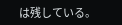は残している。